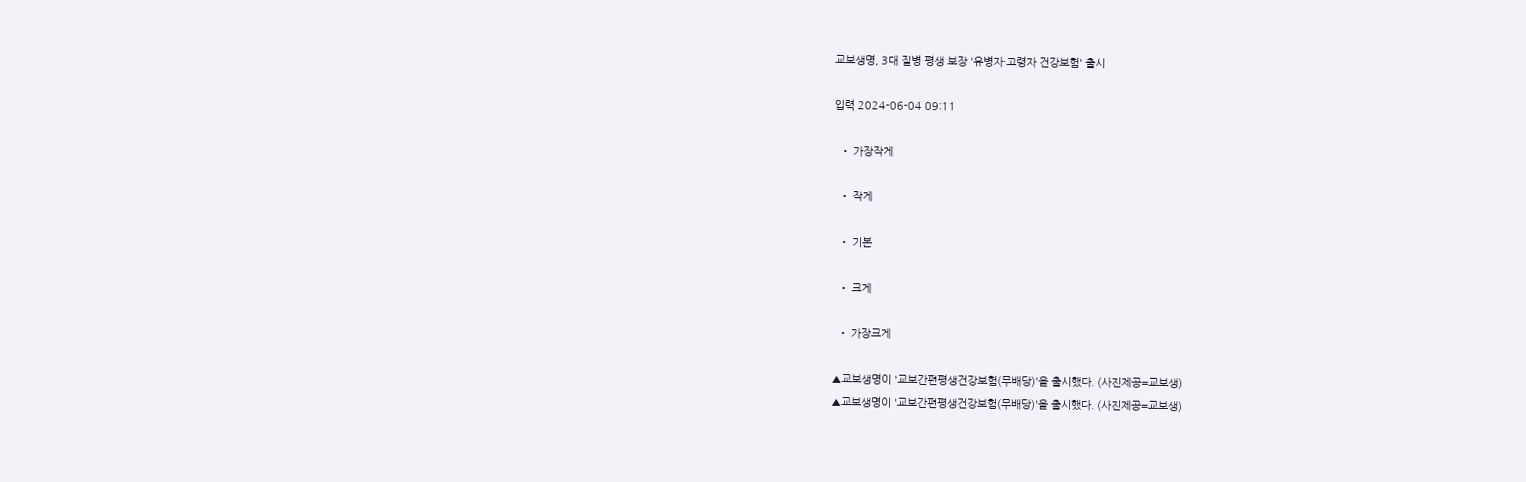교보생명, 3대 질병 평생 보장 '유병자·고령자 건강보험' 출시

입력 2024-06-04 09:11

  • 가장작게

  • 작게

  • 기본

  • 크게

  • 가장크게

▲교보생명이 '교보간편평생건강보험(무배당)'을 출시했다. (사진제공=교보생)
▲교보생명이 '교보간편평생건강보험(무배당)'을 출시했다. (사진제공=교보생)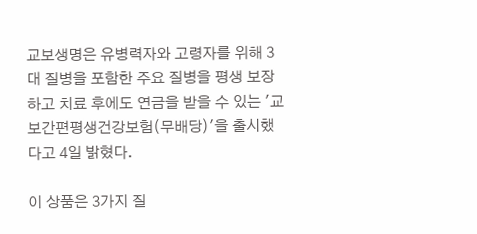교보생명은 유병력자와 고령자를 위해 3대 질병을 포함한 주요 질병을 평생 보장하고 치료 후에도 연금을 받을 수 있는 '교보간편평생건강보험(무배당)'을 출시했다고 4일 밝혔다.

이 상품은 3가지 질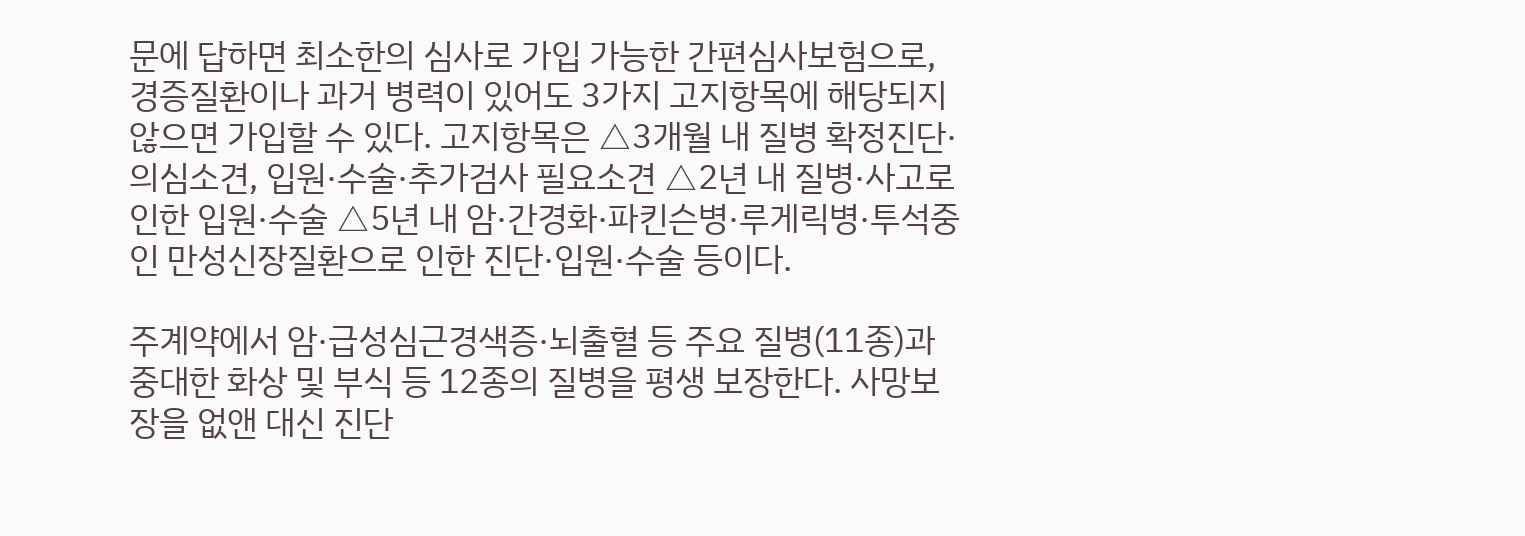문에 답하면 최소한의 심사로 가입 가능한 간편심사보험으로, 경증질환이나 과거 병력이 있어도 3가지 고지항목에 해당되지 않으면 가입할 수 있다. 고지항목은 △3개월 내 질병 확정진단·의심소견, 입원·수술·추가검사 필요소견 △2년 내 질병·사고로 인한 입원·수술 △5년 내 암·간경화·파킨슨병·루게릭병·투석중인 만성신장질환으로 인한 진단·입원·수술 등이다.

주계약에서 암·급성심근경색증·뇌출혈 등 주요 질병(11종)과 중대한 화상 및 부식 등 12종의 질병을 평생 보장한다. 사망보장을 없앤 대신 진단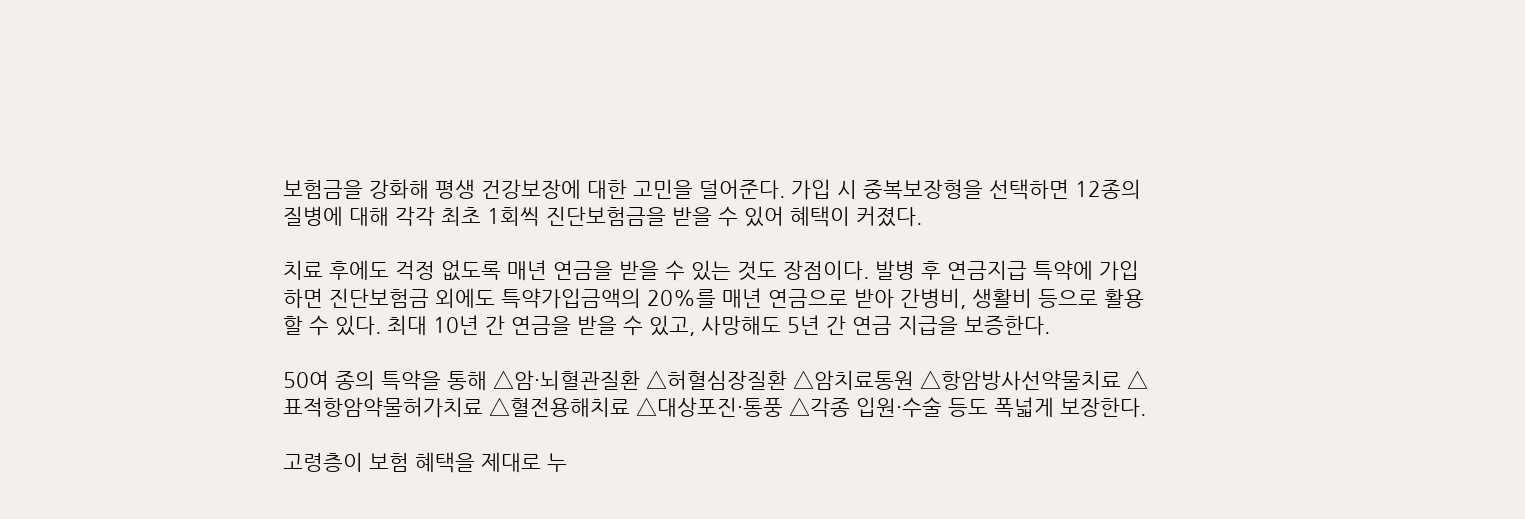보험금을 강화해 평생 건강보장에 대한 고민을 덜어준다. 가입 시 중복보장형을 선택하면 12종의 질병에 대해 각각 최초 1회씩 진단보험금을 받을 수 있어 혜택이 커졌다.

치료 후에도 걱정 없도록 매년 연금을 받을 수 있는 것도 장점이다. 발병 후 연금지급 특약에 가입하면 진단보험금 외에도 특약가입금액의 20%를 매년 연금으로 받아 간병비, 생활비 등으로 활용할 수 있다. 최대 10년 간 연금을 받을 수 있고, 사망해도 5년 간 연금 지급을 보증한다.

50여 종의 특약을 통해 △암·뇌혈관질환 △허혈심장질환 △암치료통원 △항암방사선약물치료 △표적항암약물허가치료 △혈전용해치료 △대상포진·통풍 △각종 입원·수술 등도 폭넓게 보장한다.

고령층이 보험 혜택을 제대로 누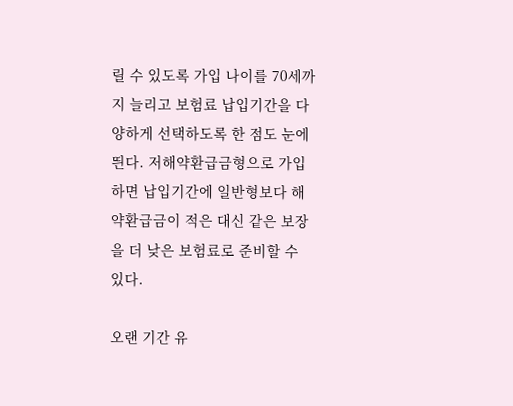릴 수 있도록 가입 나이를 70세까지 늘리고 보험료 납입기간을 다양하게 선택하도록 한 점도 눈에 띈다. 저해약환급금형으로 가입하면 납입기간에 일반형보다 해약환급금이 적은 대신 같은 보장을 더 낮은 보험료로 준비할 수 있다.

오랜 기간 유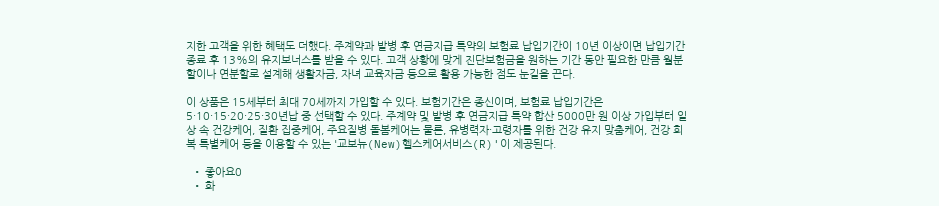지한 고객을 위한 혜택도 더했다. 주계약과 발병 후 연금지급 특약의 보험료 납입기간이 10년 이상이면 납입기간 종료 후 13%의 유지보너스를 받을 수 있다. 고객 상황에 맞게 진단보험금을 원하는 기간 동안 필요한 만큼 월분할이나 연분할로 설계해 생활자금, 자녀 교육자금 등으로 활용 가능한 점도 눈길을 끈다.

이 상품은 15세부터 최대 70세까지 가입할 수 있다. 보험기간은 종신이며, 보험료 납입기간은 5·10·15·20·25·30년납 중 선택할 수 있다. 주계약 및 발병 후 연금지급 특약 합산 5000만 원 이상 가입부터 일상 속 건강케어, 질환 집중케어, 주요질병 돌봄케어는 물론, 유병력자·고령자를 위한 건강 유지 맞춤케어, 건강 회복 특별케어 등을 이용할 수 있는 '교보뉴(New)헬스케어서비스(R)'이 제공된다.

  • 좋아요0
  • 화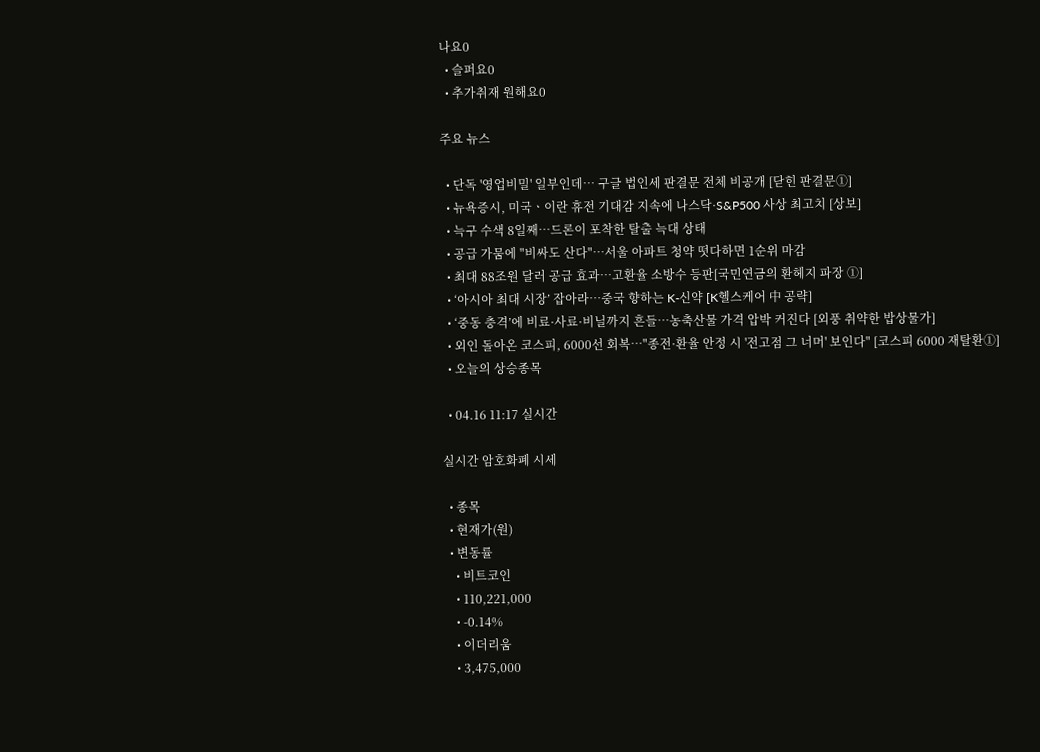나요0
  • 슬퍼요0
  • 추가취재 원해요0

주요 뉴스

  • 단독 '영업비밀' 일부인데… 구글 법인세 판결문 전체 비공개 [닫힌 판결문①]
  • 뉴욕증시, 미국ㆍ이란 휴전 기대감 지속에 나스닥·S&P500 사상 최고치 [상보]
  • 늑구 수색 8일째…드론이 포착한 탈출 늑대 상태
  • 공급 가뭄에 "비싸도 산다"⋯서울 아파트 청약 떳다하면 1순위 마감
  • 최대 88조원 달러 공급 효과…고환율 소방수 등판[국민연금의 환헤지 파장 ①]
  • ‘아시아 최대 시장’ 잡아라…중국 향하는 K-신약 [K헬스케어 中 공략]
  • ‘중동 충격’에 비료·사료·비닐까지 흔들…농축산물 가격 압박 커진다 [외풍 취약한 밥상물가]
  • 외인 돌아온 코스피, 6000선 회복…"종전·환율 안정 시 '전고점 그 너머' 보인다" [코스피 6000 재탈환①]
  • 오늘의 상승종목

  • 04.16 11:17 실시간

실시간 암호화폐 시세

  • 종목
  • 현재가(원)
  • 변동률
    • 비트코인
    • 110,221,000
    • -0.14%
    • 이더리움
    • 3,475,000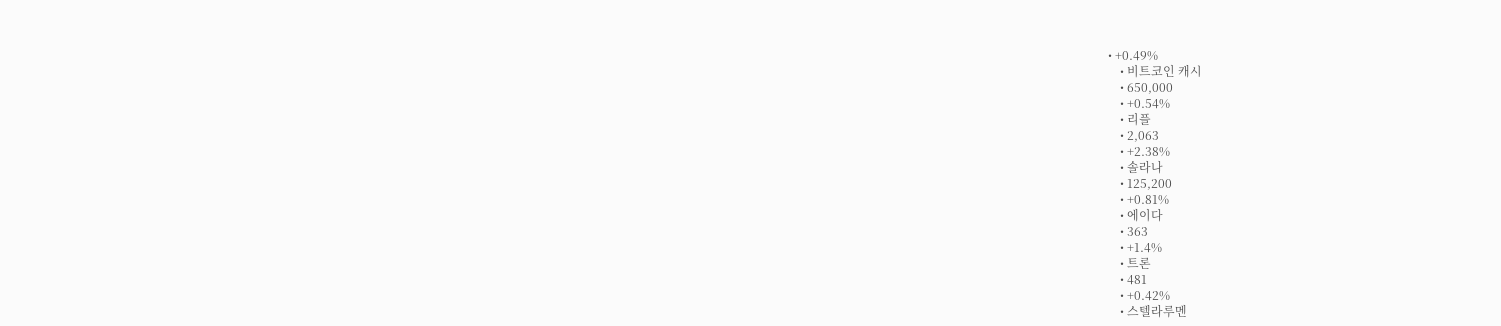• +0.49%
    • 비트코인 캐시
    • 650,000
    • +0.54%
    • 리플
    • 2,063
    • +2.38%
    • 솔라나
    • 125,200
    • +0.81%
    • 에이다
    • 363
    • +1.4%
    • 트론
    • 481
    • +0.42%
    • 스텔라루멘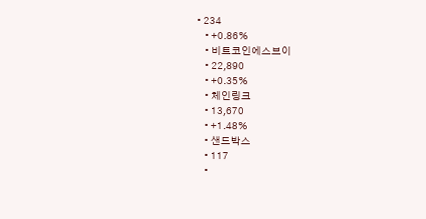• 234
    • +0.86%
    • 비트코인에스브이
    • 22,890
    • +0.35%
    • 체인링크
    • 13,670
    • +1.48%
    • 샌드박스
    • 117
    •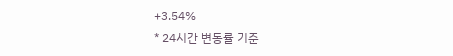+3.54%
* 24시간 변동률 기준